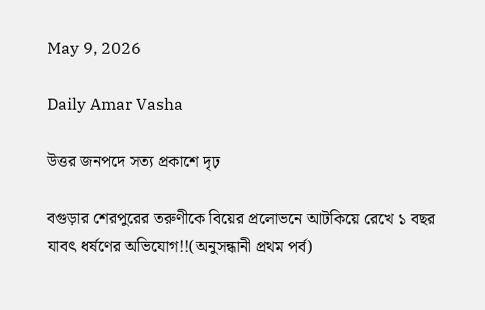May 9, 2026

Daily Amar Vasha

উত্তর জনপদে সত্য প্রকাশে দৃঢ়

বগুড়ার শেরপুরের তরুণীকে বিয়ের প্রলোভনে আটকিয়ে রেখে ১ বছর যাবৎ ধর্ষণের অভিযোগ!!(অনুসন্ধানী প্রথম পর্ব)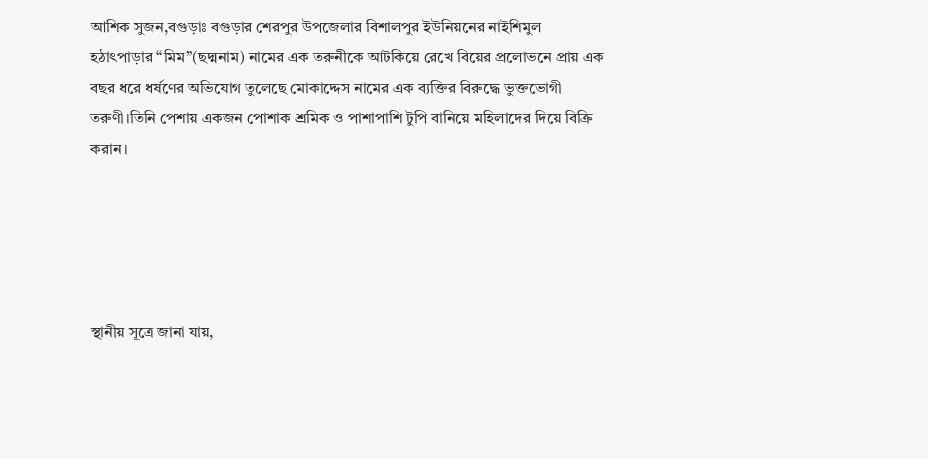আশিক সুজন,বগুড়াঃ বগুড়ার শেরপুর উপজেলার বিশালপুর ইউনিয়নের নাইশিমুল হঠাৎপাড়ার “মিম”(ছদ্মনাম) নামের এক তরুনীকে আটকিয়ে রেখে বিয়ের প্রলোভনে প্রায় এক বছর ধরে ধর্ষণের অভিযোগ তুলেছে মোকাদ্দেস নামের এক ব্যক্তির বিরুদ্ধে ভুক্তভোগী তরুণী।তিনি পেশায় একজন পোশাক শ্রমিক ও পাশাপাশি টুপি বানিয়ে মহিলাদের দিয়ে বিক্রি করান।





স্থানীয় সূত্রে জানা যায়,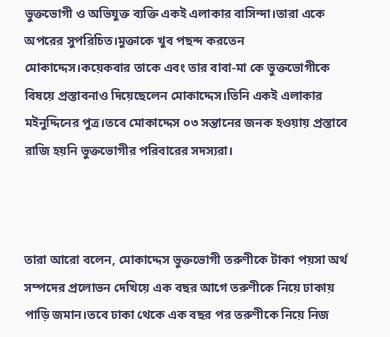ভুক্তভোগী ও অভিযুক্ত ব্যক্তি একই এলাকার বাসিন্দা।তারা একে অপরের সুপরিচিত।মুক্তাকে খুব পছন্দ করতেন মোকাদ্দেস।কয়েকবার তাকে এবং তার বাবা-মা কে ভুক্তভোগীকে বিষয়ে প্রস্তাবনাও দিয়েছেলেন মোকাদ্দেস।তিনি একই এলাকার মইনুদ্দিনের পুত্র।তবে মোকাদ্দেস ০৩ সন্তানের জনক হওয়ায় প্রস্তাবে রাজি হয়নি ভুক্তভোগীর পরিবারের সদস্যরা।



তারা আরো বলেন, মোকাদ্দেস ভুক্তভোগী তরুণীকে টাকা পয়সা অর্থ সম্পদের প্রলোভন দেখিয়ে এক বছর আগে তরুণীকে নিয়ে ঢাকায় পাড়ি জমান।তবে ঢাকা থেকে এক বছর পর তরুণীকে নিয়ে নিজ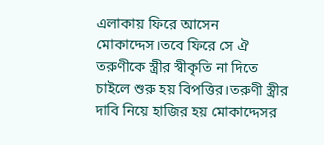এলাকায় ফিরে আসেন মোকাদ্দেস।তবে ফিরে সে ঐ তরুণীকে স্ত্রীর স্বীকৃতি না দিতে চাইলে শুরু হয় বিপত্তির।তরুণী স্ত্রীর দাবি নিয়ে হাজির হয় মোকাদ্দেসর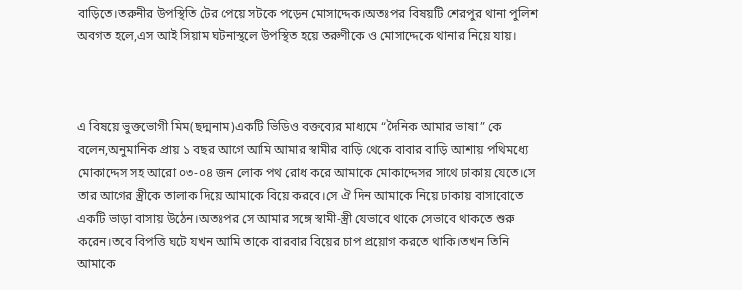বাড়িতে।তরুনীর উপস্থিতি টের পেয়ে সটকে পড়েন মোসাদ্দেক।অতঃপর বিষয়টি শেরপুর থানা পুলিশ অবগত হলে,এস আই সিয়াম ঘটনাস্থলে উপস্থিত হয়ে তরুণীকে ও মোসাদ্দেকে থানার নিয়ে যায়।



এ বিষয়ে ভুক্তভোগী মিম(ছদ্মনাম)একটি ভিডিও বক্তব্যের মাধ্যমে “দৈনিক আমার ভাষা” কে বলেন,অনুমানিক প্রায় ১ বছর আগে আমি আমার স্বামীর বাড়ি থেকে বাবার বাড়ি আশায় পথিমধ্যে মোকাদ্দেস সহ আরো ০৩-০৪ জন লোক পথ রোধ করে আমাকে মোকাদ্দেসর সাথে ঢাকায় যেতে।সে তার আগের স্ত্রীকে তালাক দিয়ে আমাকে বিয়ে করবে।সে ঐ দিন আমাকে নিয়ে ঢাকায় বাসাবোতে একটি ভাড়া বাসায় উঠেন।অতঃপর সে আমার সঙ্গে স্বামী-স্ত্রী যেভাবে থাকে সেভাবে থাকতে শুরু করেন।তবে বিপত্তি ঘটে যখন আমি তাকে বারবার বিয়ের চাপ প্রয়োগ করতে থাকি।তখন তিনি আমাকে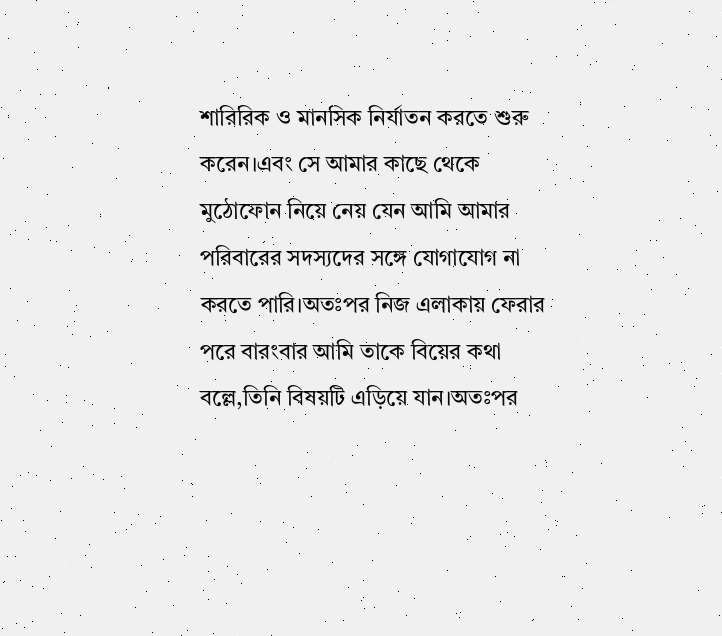শারিরিক ও মানসিক নির্যাতন করতে শুরু করেন।এবং সে আমার কাছে থেকে মুঠোফোন নিয়ে নেয় যেন আমি আমার পরিবারের সদস্যদের সঙ্গে যোগাযোগ না করতে পারি।অতঃপর নিজ এলাকায় ফেরার পরে বারংবার আমি তাকে বিয়ের কথা বল্লে,তিনি বিষয়টি এড়িয়ে যান।অতঃপর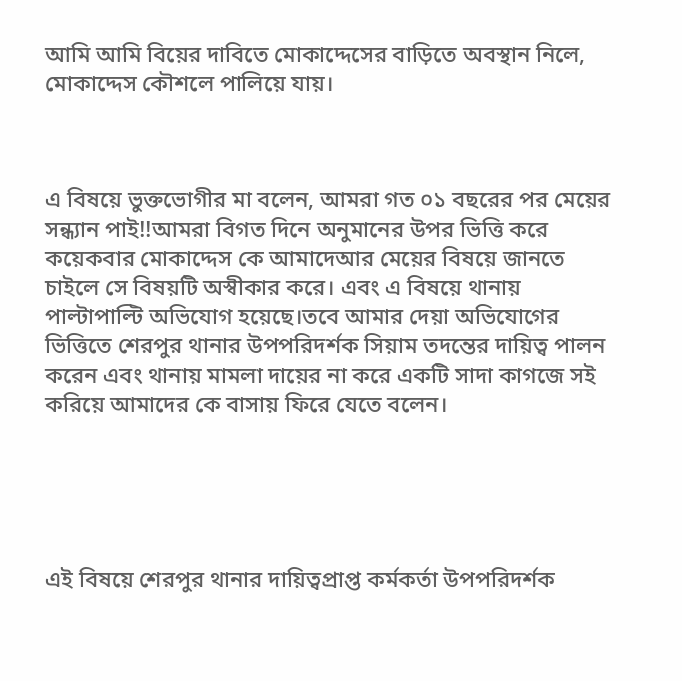আমি আমি বিয়ের দাবিতে মোকাদ্দেসের বাড়িতে অবস্থান নিলে, মোকাদ্দেস কৌশলে পালিয়ে যায়।



এ বিষয়ে ভুক্তভোগীর মা বলেন, আমরা গত ০১ বছরের পর মেয়ের সন্ধ্যান পাই!!আমরা বিগত দিনে অনুমানের উপর ভিত্তি করে কয়েকবার মোকাদ্দেস কে আমাদেআর মেয়ের বিষয়ে জানতে চাইলে সে বিষয়টি অস্বীকার করে। এবং এ বিষয়ে থানায় পাল্টাপাল্টি অভিযোগ হয়েছে।তবে আমার দেয়া অভিযোগের ভিত্তিতে শেরপুর থানার উপপরিদর্শক সিয়াম তদন্তের দায়িত্ব পালন করেন এবং থানায় মামলা দায়ের না করে একটি সাদা কাগজে সই করিয়ে আমাদের কে বাসায় ফিরে যেতে বলেন।





এই বিষয়ে শেরপুর থানার দায়িত্বপ্রাপ্ত কর্মকর্তা উপপরিদর্শক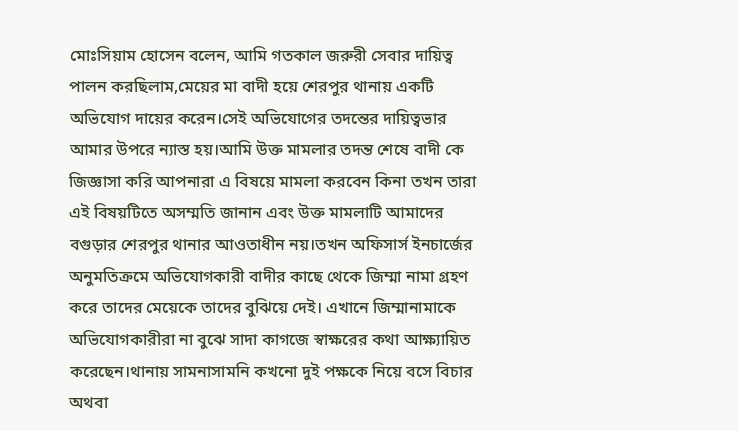মোঃসিয়াম হোসেন বলেন, আমি গতকাল জরুরী সেবার দায়িত্ব পালন করছিলাম,মেয়ের মা বাদী হয়ে শেরপুর থানায় একটি অভিযোগ দায়ের করেন।সেই অভিযোগের তদন্তের দায়িত্বভার আমার উপরে ন্যাস্ত হয়।আমি উক্ত মামলার তদন্ত শেষে বাদী কে জিজ্ঞাসা করি আপনারা এ বিষয়ে মামলা করবেন কিনা তখন তারা এই বিষয়টিতে অসম্মতি জানান এবং উক্ত মামলাটি আমাদের বগুড়ার শেরপুর থানার আওতাধীন নয়।তখন অফিসার্স ইনচার্জের অনুমতিক্রমে অভিযোগকারী বাদীর কাছে থেকে জিম্মা নামা গ্রহণ করে তাদের মেয়েকে তাদের বুঝিয়ে দেই। এখানে জিম্মানামাকে অভিযোগকারীরা না বুঝে সাদা কাগজে স্বাক্ষরের কথা আক্ষ্যায়িত করেছেন।থানায় সামনাসামনি কখনো দুই পক্ষকে নিয়ে বসে বিচার অথবা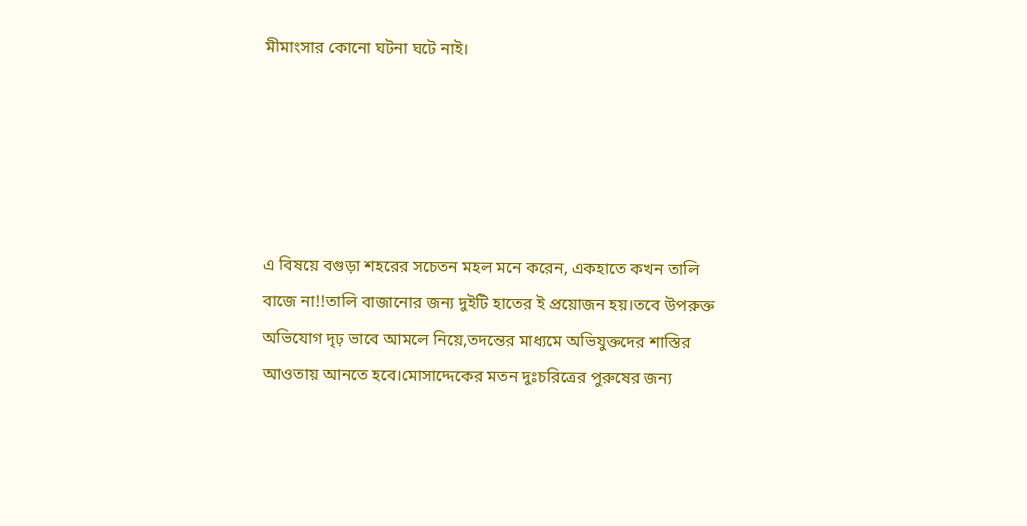মীমাংসার কোনো ঘটনা ঘটে নাই।





এ বিষয়ে বগুড়া শহরের সচেতন মহল মনে করেন, একহাতে কখন তালি বাজে না!!তালি বাজানোর জন্য দুইটি হাতের ই প্রয়োজন হয়।তবে উপরুক্ত অভিযোগ দৃঢ় ভাবে আমলে নিয়ে,তদন্তের মাধ্যমে অভিযুক্তদের শাস্তির আওতায় আনতে হবে।মোসাদ্দেকের মতন দুঃচরিত্রের পুরুষের জন্য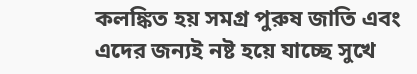কলঙ্কিত হয় সমগ্র পুরুষ জাতি এবং এদের জন্যই নষ্ট হয়ে যাচ্ছে সুখে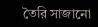তৈরি সাজানো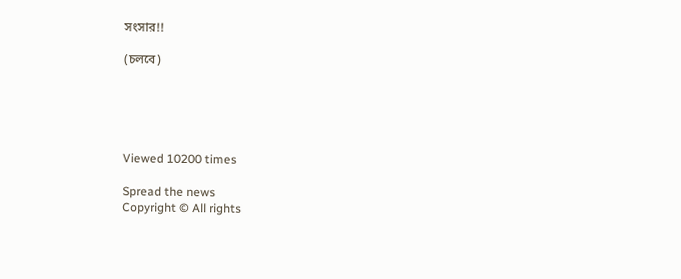সংসার!!

(চলবে)





Viewed 10200 times

Spread the news
Copyright © All rights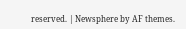reserved. | Newsphere by AF themes.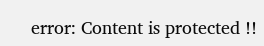error: Content is protected !!